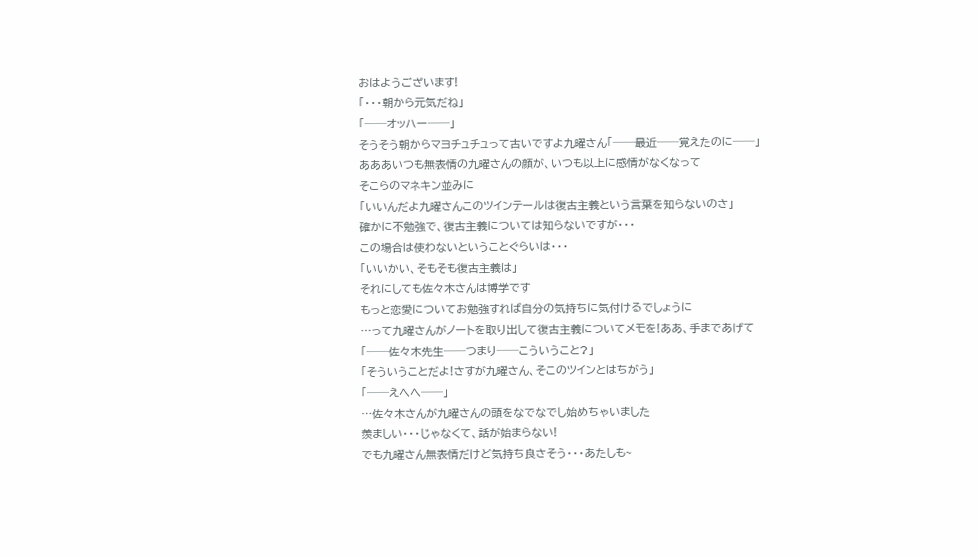おはようございます!
「・・・朝から元気だね」
「──オッハー──」
そうそう朝からマヨチュチュって古いですよ九曜さん「──最近──覚えたのに──」
あああいつも無表情の九曜さんの顔が、いつも以上に感情がなくなって
そこらのマネキン並みに
「いいんだよ九曜さんこのツインテールは復古主義という言葉を知らないのさ」
確かに不勉強で、復古主義については知らないですが・・・
この場合は使わないということぐらいは・・・
「いいかい、そもそも復古主義は」
それにしても佐々木さんは博学です
もっと恋愛についてお勉強すれば自分の気持ちに気付けるでしょうに
…って九曜さんがノートを取り出して復古主義についてメモを!ああ、手まであげて
「──佐々木先生──つまり──こういうこと?」
「そういうことだよ!さすが九曜さん、そこのツインとはちがう」
「──えへへ──」
…佐々木さんが九曜さんの頭をなでなでし始めちゃいました
羨ましい・・・じゃなくて、話が始まらない!
でも九曜さん無表情だけど気持ち良さそう・・・あたしも~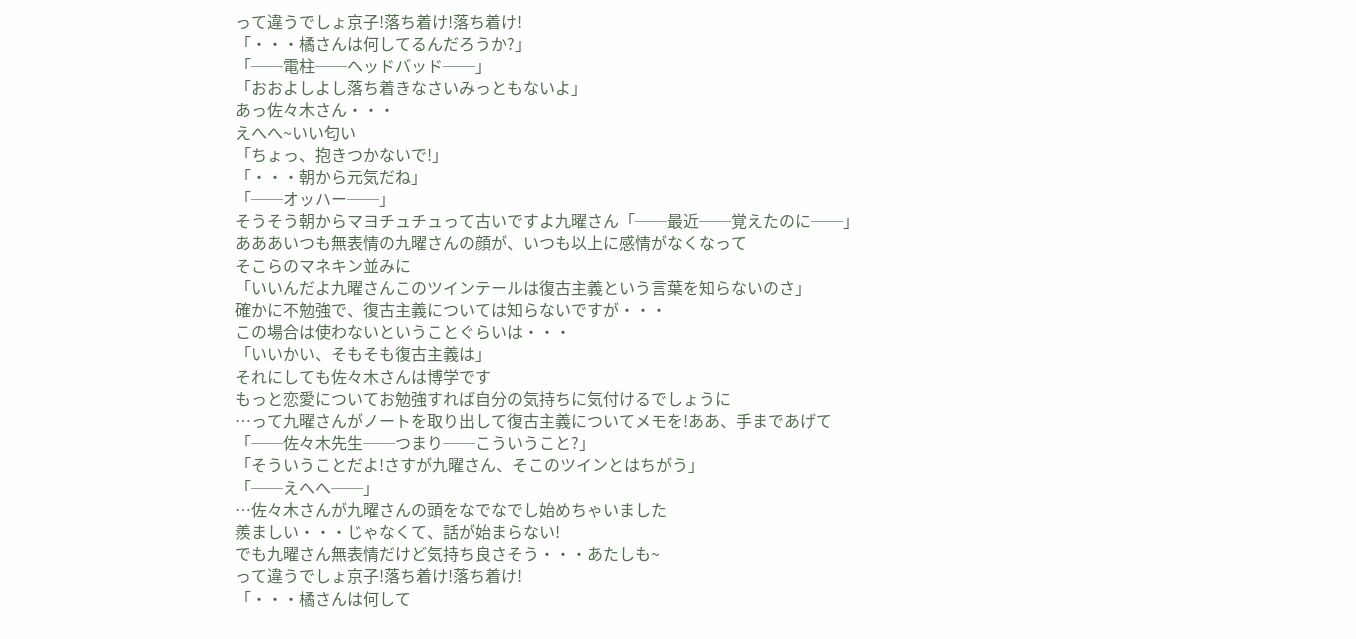って違うでしょ京子!落ち着け!落ち着け!
「・・・橘さんは何してるんだろうか?」
「──電柱──ヘッドバッド──」
「おおよしよし落ち着きなさいみっともないよ」
あっ佐々木さん・・・
えへへ~いい匂い
「ちょっ、抱きつかないで!」
「・・・朝から元気だね」
「──オッハー──」
そうそう朝からマヨチュチュって古いですよ九曜さん「──最近──覚えたのに──」
あああいつも無表情の九曜さんの顔が、いつも以上に感情がなくなって
そこらのマネキン並みに
「いいんだよ九曜さんこのツインテールは復古主義という言葉を知らないのさ」
確かに不勉強で、復古主義については知らないですが・・・
この場合は使わないということぐらいは・・・
「いいかい、そもそも復古主義は」
それにしても佐々木さんは博学です
もっと恋愛についてお勉強すれば自分の気持ちに気付けるでしょうに
…って九曜さんがノートを取り出して復古主義についてメモを!ああ、手まであげて
「──佐々木先生──つまり──こういうこと?」
「そういうことだよ!さすが九曜さん、そこのツインとはちがう」
「──えへへ──」
…佐々木さんが九曜さんの頭をなでなでし始めちゃいました
羨ましい・・・じゃなくて、話が始まらない!
でも九曜さん無表情だけど気持ち良さそう・・・あたしも~
って違うでしょ京子!落ち着け!落ち着け!
「・・・橘さんは何して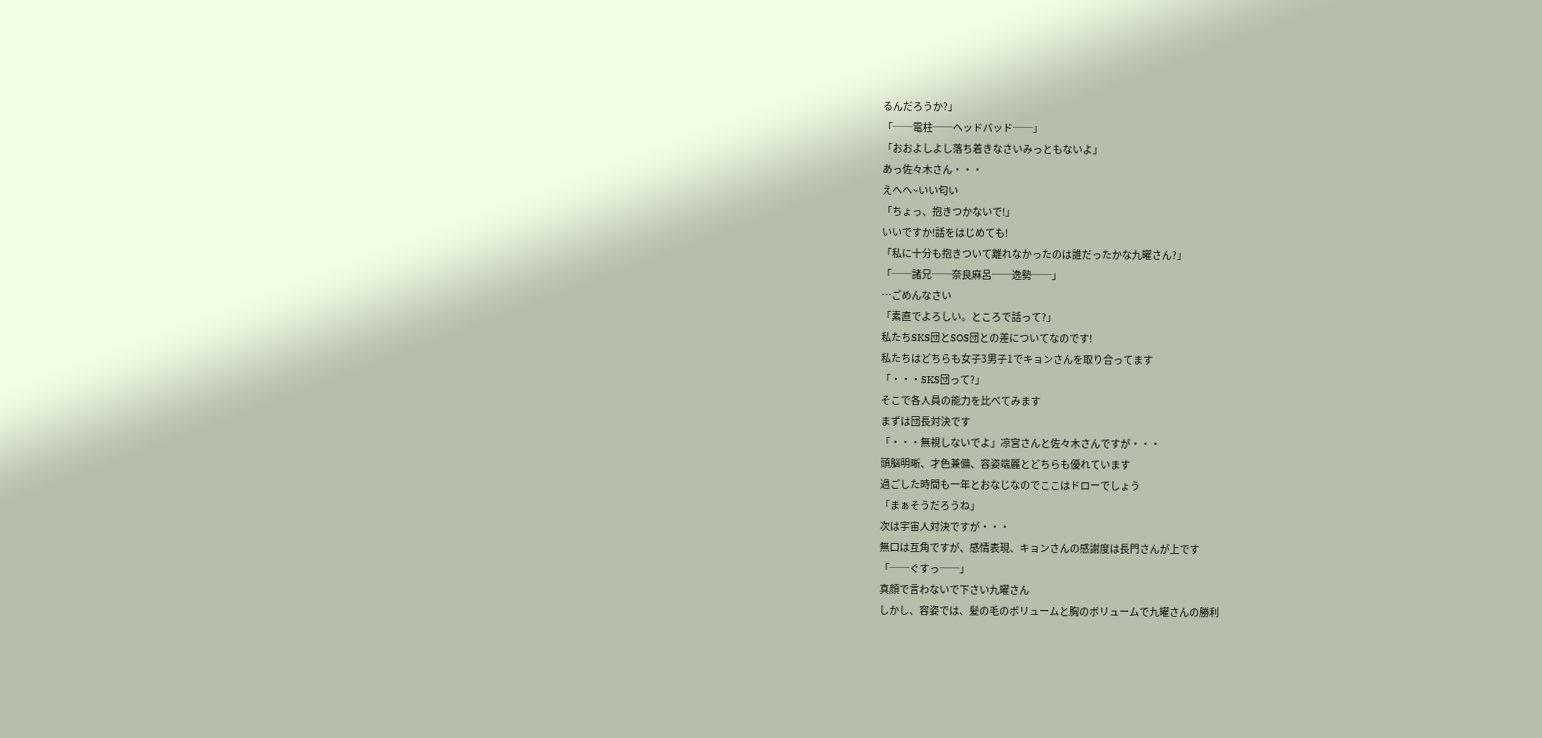るんだろうか?」
「──電柱──ヘッドバッド──」
「おおよしよし落ち着きなさいみっともないよ」
あっ佐々木さん・・・
えへへ~いい匂い
「ちょっ、抱きつかないで!」
いいですか!話をはじめても!
「私に十分も抱きついて離れなかったのは誰だったかな九曜さん?」
「──諸兄──奈良麻呂──逸勢──」
…ごめんなさい
「素直でよろしい。ところで話って?」
私たちSKS団とSOS団との差についてなのです!
私たちはどちらも女子3男子1でキョンさんを取り合ってます
「・・・SKS団って?」
そこで各人員の能力を比べてみます
まずは団長対決です
「・・・無視しないでよ」凉宮さんと佐々木さんですが・・・
頭脳明晰、才色兼備、容姿端麗とどちらも優れています
過ごした時間も一年とおなじなのでここはドローでしょう
「まぁそうだろうね」
次は宇宙人対決ですが・・・
無口は互角ですが、感情表現、キョンさんの感謝度は長門さんが上です
「──ぐすっ──」
真顔で言わないで下さい九曜さん
しかし、容姿では、髪の毛のボリュームと胸のボリュームで九曜さんの勝利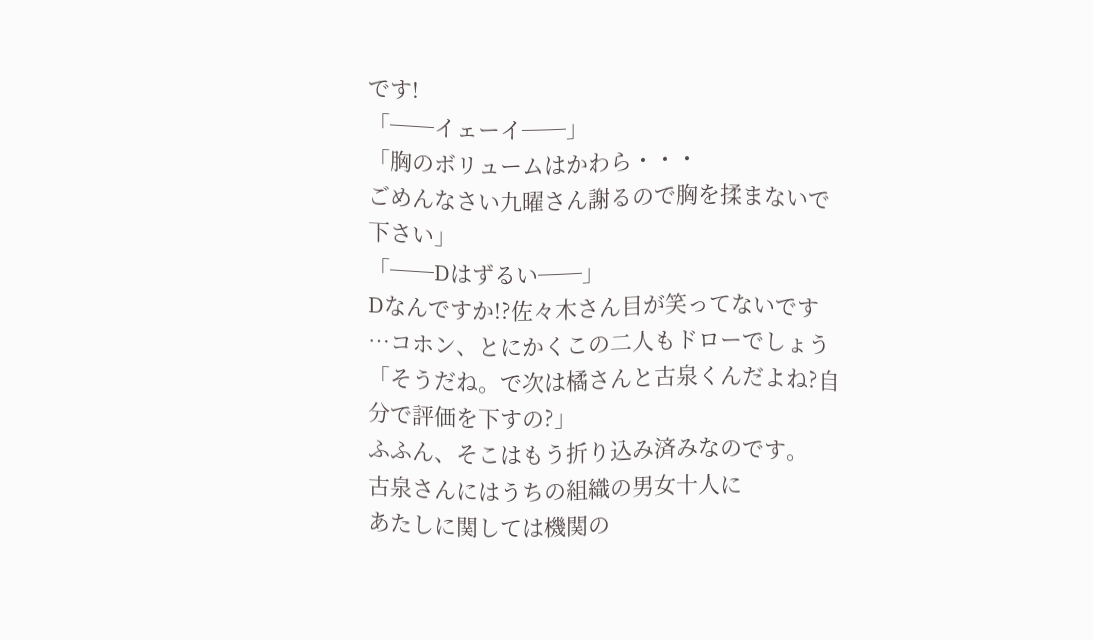です!
「──イェーイ──」
「胸のボリュームはかわら・・・
ごめんなさい九曜さん謝るので胸を揉まないで下さい」
「──Dはずるい──」
Dなんですか!?佐々木さん目が笑ってないです
…コホン、とにかくこの二人もドローでしょう
「そうだね。で次は橘さんと古泉くんだよね?自分で評価を下すの?」
ふふん、そこはもう折り込み済みなのです。
古泉さんにはうちの組織の男女十人に
あたしに関しては機関の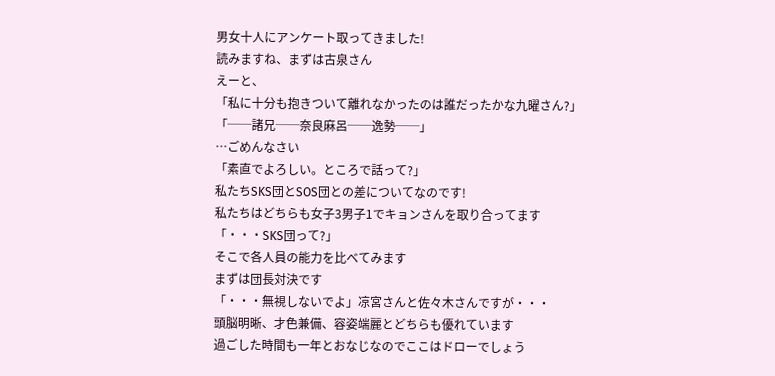男女十人にアンケート取ってきました!
読みますね、まずは古泉さん
えーと、
「私に十分も抱きついて離れなかったのは誰だったかな九曜さん?」
「──諸兄──奈良麻呂──逸勢──」
…ごめんなさい
「素直でよろしい。ところで話って?」
私たちSKS団とSOS団との差についてなのです!
私たちはどちらも女子3男子1でキョンさんを取り合ってます
「・・・SKS団って?」
そこで各人員の能力を比べてみます
まずは団長対決です
「・・・無視しないでよ」凉宮さんと佐々木さんですが・・・
頭脳明晰、才色兼備、容姿端麗とどちらも優れています
過ごした時間も一年とおなじなのでここはドローでしょう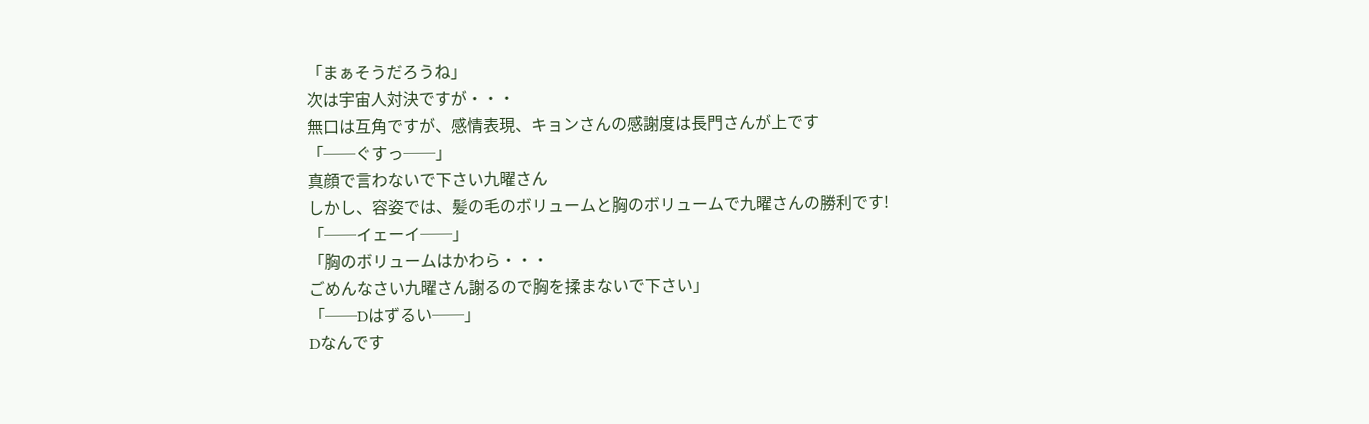「まぁそうだろうね」
次は宇宙人対決ですが・・・
無口は互角ですが、感情表現、キョンさんの感謝度は長門さんが上です
「──ぐすっ──」
真顔で言わないで下さい九曜さん
しかし、容姿では、髪の毛のボリュームと胸のボリュームで九曜さんの勝利です!
「──イェーイ──」
「胸のボリュームはかわら・・・
ごめんなさい九曜さん謝るので胸を揉まないで下さい」
「──Dはずるい──」
Dなんです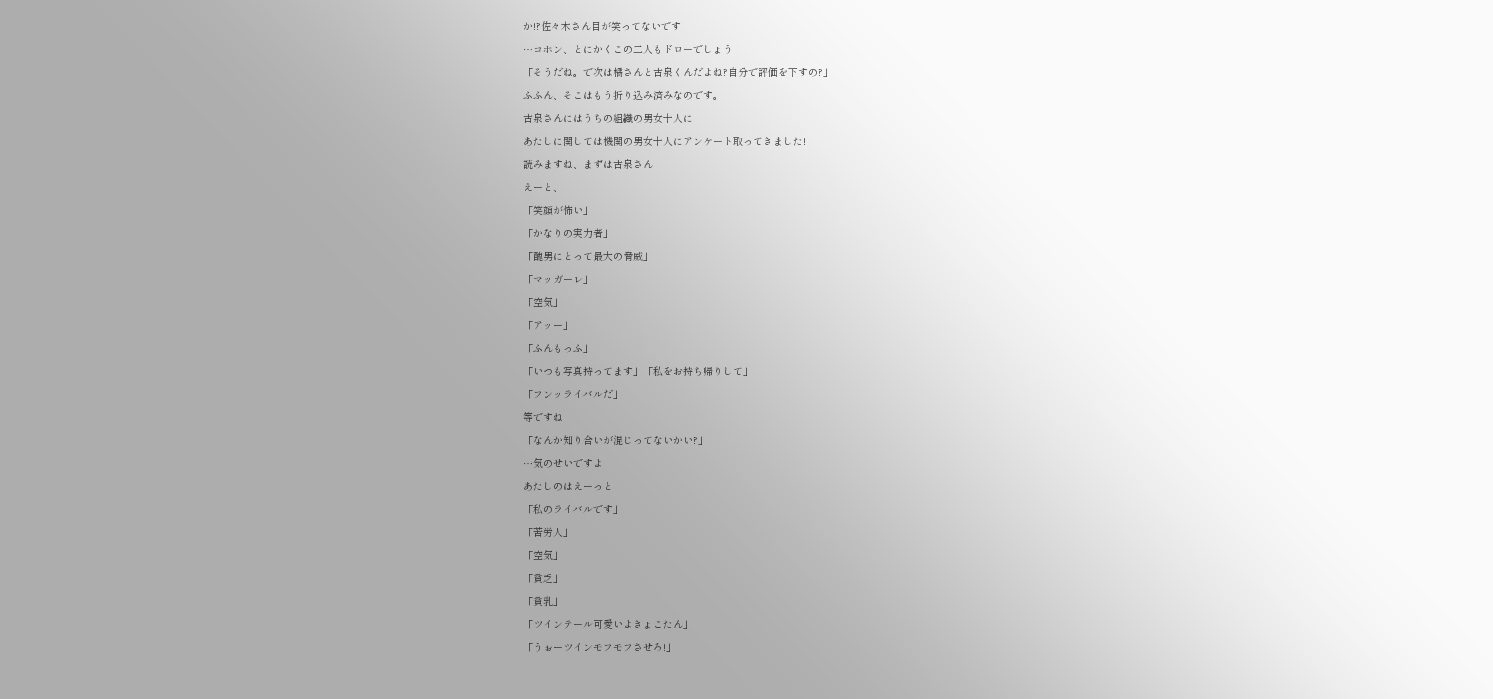か!?佐々木さん目が笑ってないです
…コホン、とにかくこの二人もドローでしょう
「そうだね。で次は橘さんと古泉くんだよね?自分で評価を下すの?」
ふふん、そこはもう折り込み済みなのです。
古泉さんにはうちの組織の男女十人に
あたしに関しては機関の男女十人にアンケート取ってきました!
読みますね、まずは古泉さん
えーと、
「笑顔が怖い」
「かなりの実力者」
「醜男にとって最大の脅威」
「マッガーレ」
「空気」
「アッー」
「ふんもっふ」
「いつも写真持ってます」「私をお持ち帰りして」
「フンッライバルだ」
等ですね
「なんか知り合いが混じってないかい?」
…気のせいですよ
あたしのはえーっと
「私のライバルです」
「苦労人」
「空気」
「貧乏」
「貧乳」
「ツインテール可愛いよきょこたん」
「うぉーツインモフモフさせろ!」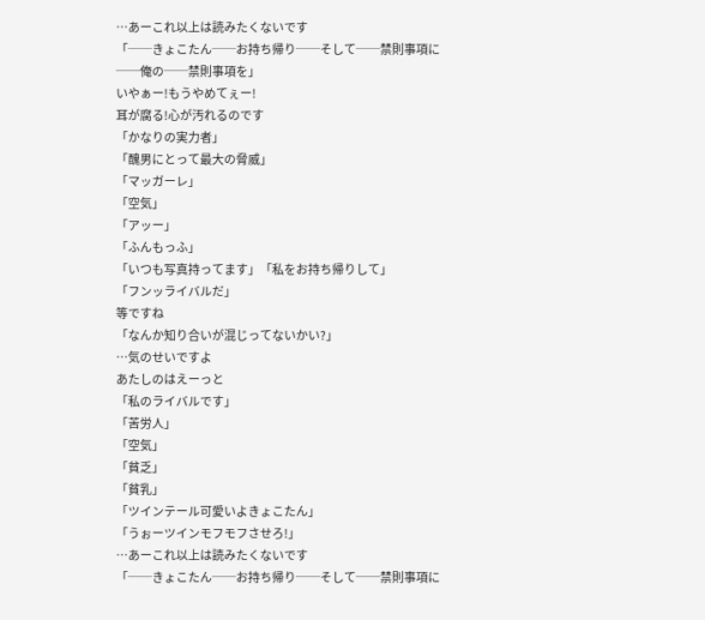…あーこれ以上は読みたくないです
「──きょこたん──お持ち帰り──そして──禁則事項に──俺の──禁則事項を」
いやぁー!もうやめてぇー!
耳が腐る!心が汚れるのです
「かなりの実力者」
「醜男にとって最大の脅威」
「マッガーレ」
「空気」
「アッー」
「ふんもっふ」
「いつも写真持ってます」「私をお持ち帰りして」
「フンッライバルだ」
等ですね
「なんか知り合いが混じってないかい?」
…気のせいですよ
あたしのはえーっと
「私のライバルです」
「苦労人」
「空気」
「貧乏」
「貧乳」
「ツインテール可愛いよきょこたん」
「うぉーツインモフモフさせろ!」
…あーこれ以上は読みたくないです
「──きょこたん──お持ち帰り──そして──禁則事項に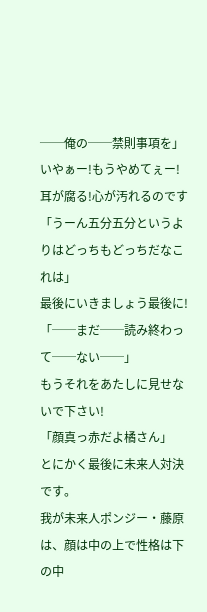──俺の──禁則事項を」
いやぁー!もうやめてぇー!
耳が腐る!心が汚れるのです
「うーん五分五分というよりはどっちもどっちだなこれは」
最後にいきましょう最後に!
「──まだ──読み終わって──ない──」
もうそれをあたしに見せないで下さい!
「顔真っ赤だよ橘さん」
とにかく最後に未来人対決です。
我が未来人ポンジー・藤原は、顔は中の上で性格は下の中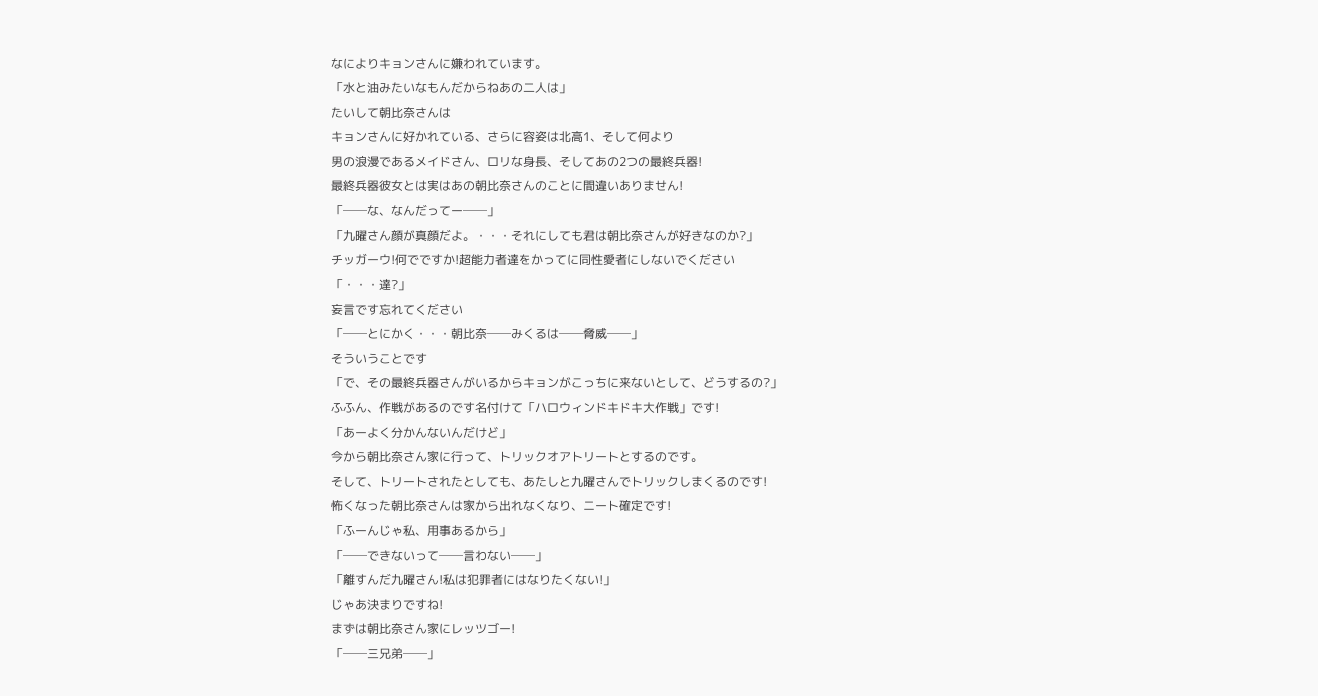なによりキョンさんに嫌われています。
「水と油みたいなもんだからねあの二人は」
たいして朝比奈さんは
キョンさんに好かれている、さらに容姿は北高1、そして何より
男の浪漫であるメイドさん、ロリな身長、そしてあの2つの最終兵器!
最終兵器彼女とは実はあの朝比奈さんのことに間違いありません!
「──な、なんだってー──」
「九曜さん顔が真顔だよ。・・・それにしても君は朝比奈さんが好きなのか?」
チッガーウ!何でですか!超能力者達をかってに同性愛者にしないでください
「・・・達?」
妄言です忘れてください
「──とにかく・・・朝比奈──みくるは──脅威──」
そういうことです
「で、その最終兵器さんがいるからキョンがこっちに来ないとして、どうするの?」
ふふん、作戦があるのです名付けて「ハロウィンドキドキ大作戦」です!
「あーよく分かんないんだけど」
今から朝比奈さん家に行って、トリックオアトリートとするのです。
そして、トリートされたとしても、あたしと九曜さんでトリックしまくるのです!
怖くなった朝比奈さんは家から出れなくなり、ニート確定です!
「ふーんじゃ私、用事あるから」
「──できないって──言わない──」
「離すんだ九曜さん!私は犯罪者にはなりたくない!」
じゃあ決まりですね!
まずは朝比奈さん家にレッツゴー!
「──三兄弟──」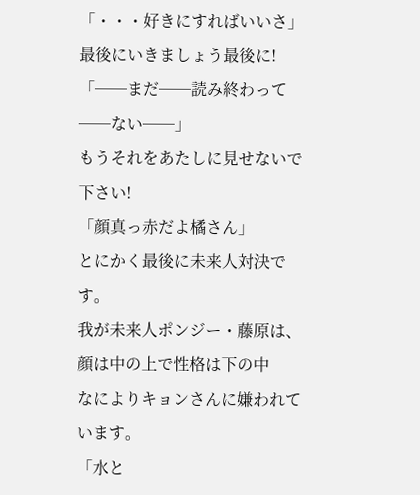「・・・好きにすればいいさ」
最後にいきましょう最後に!
「──まだ──読み終わって──ない──」
もうそれをあたしに見せないで下さい!
「顔真っ赤だよ橘さん」
とにかく最後に未来人対決です。
我が未来人ポンジー・藤原は、顔は中の上で性格は下の中
なによりキョンさんに嫌われています。
「水と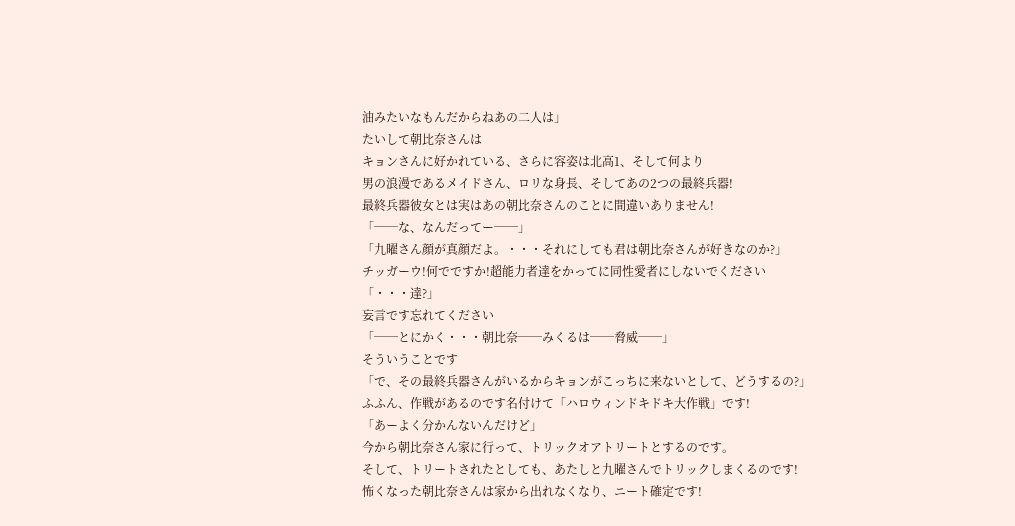油みたいなもんだからねあの二人は」
たいして朝比奈さんは
キョンさんに好かれている、さらに容姿は北高1、そして何より
男の浪漫であるメイドさん、ロリな身長、そしてあの2つの最終兵器!
最終兵器彼女とは実はあの朝比奈さんのことに間違いありません!
「──な、なんだってー──」
「九曜さん顔が真顔だよ。・・・それにしても君は朝比奈さんが好きなのか?」
チッガーウ!何でですか!超能力者達をかってに同性愛者にしないでください
「・・・達?」
妄言です忘れてください
「──とにかく・・・朝比奈──みくるは──脅威──」
そういうことです
「で、その最終兵器さんがいるからキョンがこっちに来ないとして、どうするの?」
ふふん、作戦があるのです名付けて「ハロウィンドキドキ大作戦」です!
「あーよく分かんないんだけど」
今から朝比奈さん家に行って、トリックオアトリートとするのです。
そして、トリートされたとしても、あたしと九曜さんでトリックしまくるのです!
怖くなった朝比奈さんは家から出れなくなり、ニート確定です!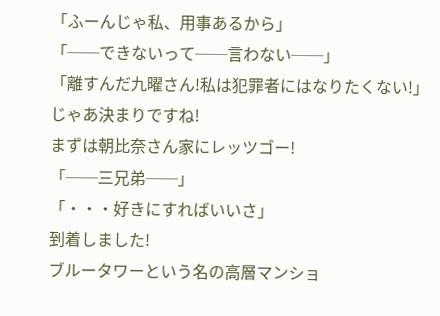「ふーんじゃ私、用事あるから」
「──できないって──言わない──」
「離すんだ九曜さん!私は犯罪者にはなりたくない!」
じゃあ決まりですね!
まずは朝比奈さん家にレッツゴー!
「──三兄弟──」
「・・・好きにすればいいさ」
到着しました!
ブルータワーという名の高層マンショ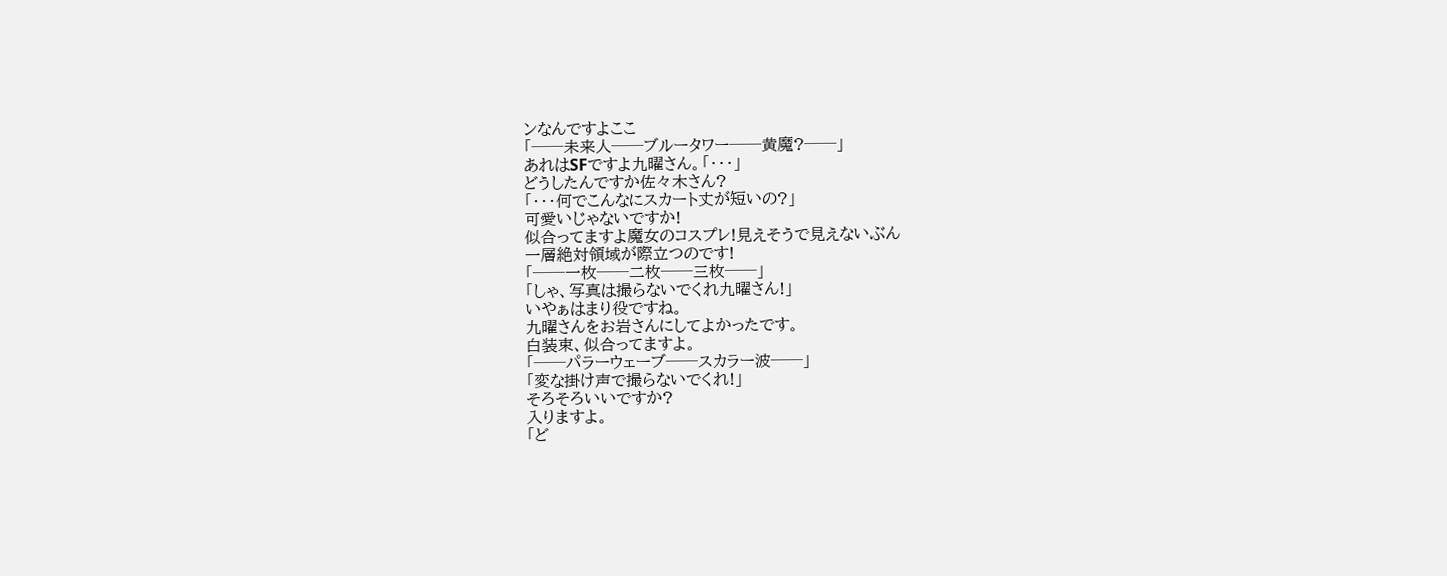ンなんですよここ
「──未来人──ブルータワー──黄魔?──」
あれはSFですよ九曜さん。「・・・」
どうしたんですか佐々木さん?
「・・・何でこんなにスカート丈が短いの?」
可愛いじゃないですか!
似合ってますよ魔女のコスプレ!見えそうで見えないぶん
一層絶対領域が際立つのです!
「──一枚──二枚──三枚──」
「しゃ、写真は撮らないでくれ九曜さん!」
いやぁはまり役ですね。
九曜さんをお岩さんにしてよかったです。
白装束、似合ってますよ。
「──パラーウェーブ──スカラー波──」
「変な掛け声で撮らないでくれ!」
そろそろいいですか?
入りますよ。
「ど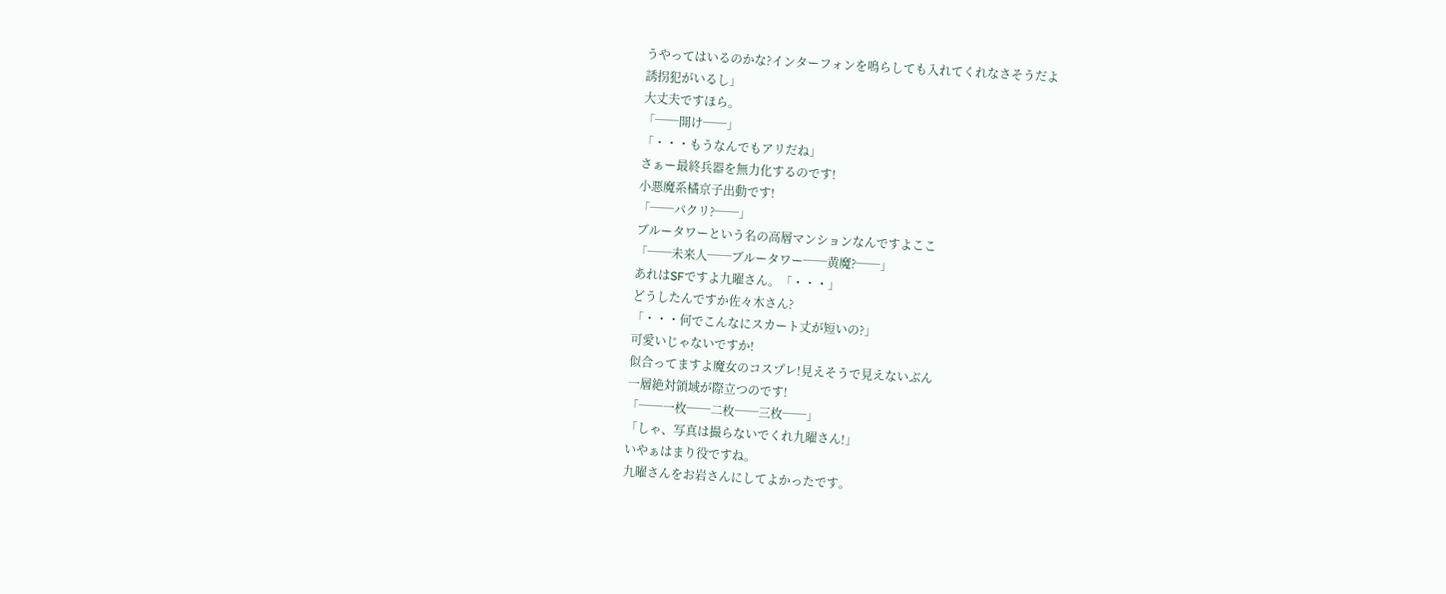うやってはいるのかな?インターフォンを鳴らしても入れてくれなさそうだよ
誘拐犯がいるし」
大丈夫ですほら。
「──開け──」
「・・・もうなんでもアリだね」
さぁー最終兵器を無力化するのです!
小悪魔系橘京子出動です!
「──パクリ?──」
ブルータワーという名の高層マンションなんですよここ
「──未来人──ブルータワー──黄魔?──」
あれはSFですよ九曜さん。「・・・」
どうしたんですか佐々木さん?
「・・・何でこんなにスカート丈が短いの?」
可愛いじゃないですか!
似合ってますよ魔女のコスプレ!見えそうで見えないぶん
一層絶対領域が際立つのです!
「──一枚──二枚──三枚──」
「しゃ、写真は撮らないでくれ九曜さん!」
いやぁはまり役ですね。
九曜さんをお岩さんにしてよかったです。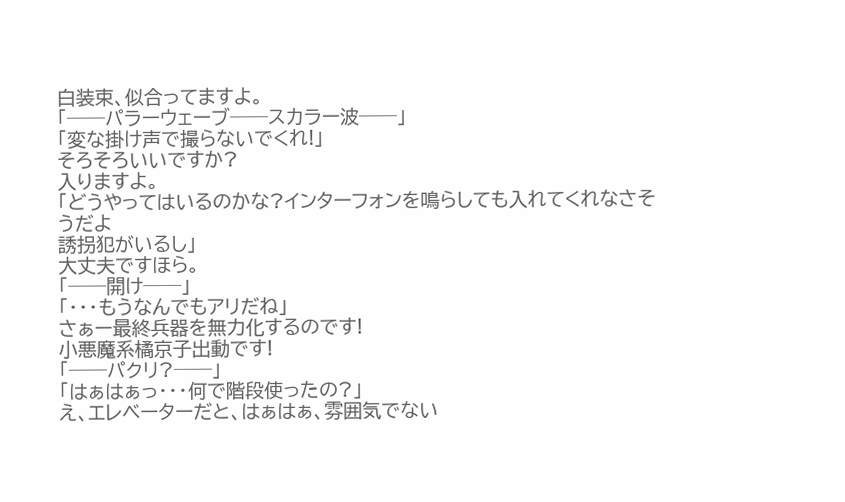白装束、似合ってますよ。
「──パラーウェーブ──スカラー波──」
「変な掛け声で撮らないでくれ!」
そろそろいいですか?
入りますよ。
「どうやってはいるのかな?インターフォンを鳴らしても入れてくれなさそうだよ
誘拐犯がいるし」
大丈夫ですほら。
「──開け──」
「・・・もうなんでもアリだね」
さぁー最終兵器を無力化するのです!
小悪魔系橘京子出動です!
「──パクリ?──」
「はぁはぁっ・・・何で階段使ったの?」
え、エレベーターだと、はぁはぁ、雰囲気でない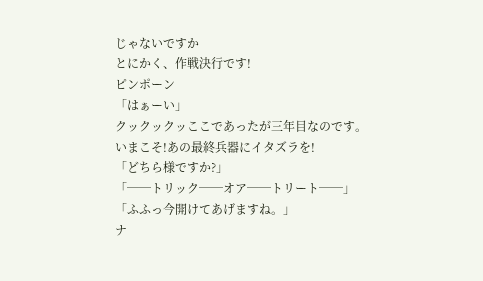じゃないですか
とにかく、作戦決行です!
ピンポーン
「はぁーい」
クックックッここであったが三年目なのです。
いまこそ!あの最終兵器にイタズラを!
「どちら様ですか?」
「──トリック──オア──トリート──」
「ふふっ今開けてあげますね。」
ナ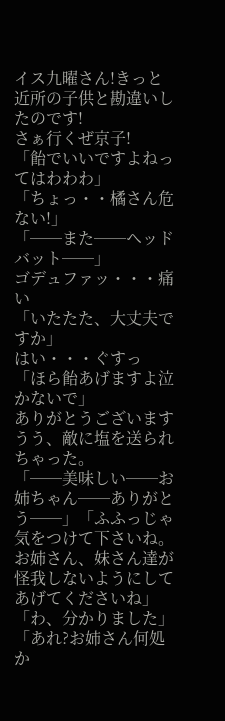イス九曜さん!きっと近所の子供と勘違いしたのです!
さぁ行くぜ京子!
「飴でいいですよねってはわわわ」
「ちょっ・・橘さん危ない!」
「──また──ヘッドバット──」
ゴデュファッ・・・痛い
「いたたた、大丈夫ですか」
はい・・・ぐすっ
「ほら飴あげますよ泣かないで」
ありがとうございます
うう、敵に塩を送られちゃった。
「──美味しい──お姉ちゃん──ありがとう──」「ふふっじゃ気をつけて下さいね。
お姉さん、妹さん達が怪我しないようにしてあげてくださいね」
「わ、分かりました」
「あれ?お姉さん何処か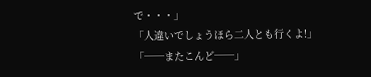で・・・」
「人違いでしょうほら二人とも行くよ!」
「──またこんど──」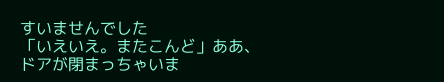すいませんでした
「いえいえ。またこんど」ああ、ドアが閉まっちゃいま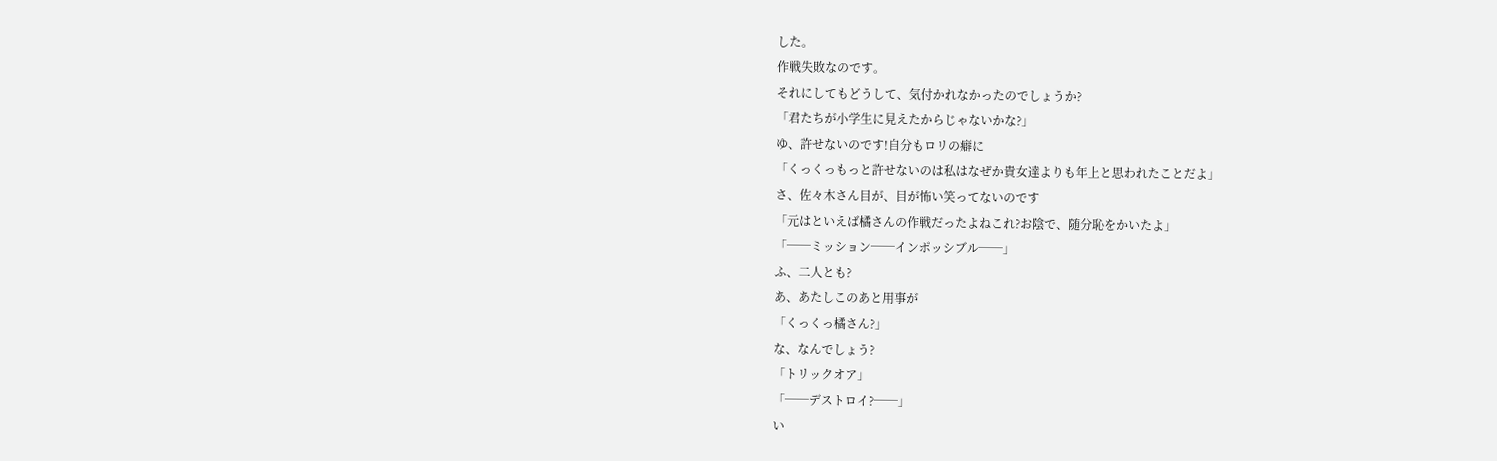した。
作戦失敗なのです。
それにしてもどうして、気付かれなかったのでしょうか?
「君たちが小学生に見えたからじゃないかな?」
ゆ、許せないのです!自分もロリの癖に
「くっくっもっと許せないのは私はなぜか貴女達よりも年上と思われたことだよ」
さ、佐々木さん目が、目が怖い笑ってないのです
「元はといえば橘さんの作戦だったよねこれ?お陰で、随分恥をかいたよ」
「──ミッション──インポッシブル──」
ふ、二人とも?
あ、あたしこのあと用事が
「くっくっ橘さん?」
な、なんでしょう?
「トリックオア」
「──デストロイ?──」
い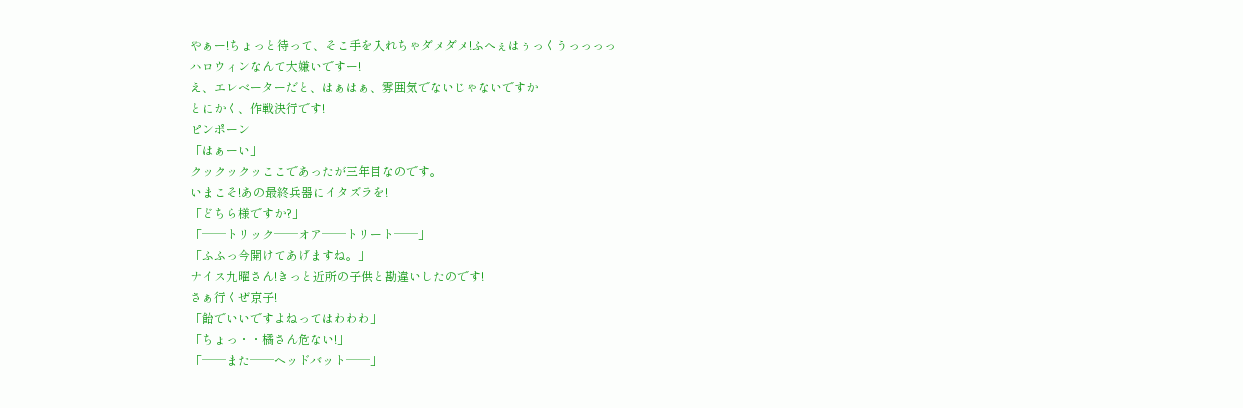やぁー!ちょっと待って、そこ手を入れちゃダメダメ!ふへぇはぅっくうっっっっ
ハロウィンなんて大嫌いですー!
え、エレベーターだと、はぁはぁ、雰囲気でないじゃないですか
とにかく、作戦決行です!
ピンポーン
「はぁーい」
クックックッここであったが三年目なのです。
いまこそ!あの最終兵器にイタズラを!
「どちら様ですか?」
「──トリック──オア──トリート──」
「ふふっ今開けてあげますね。」
ナイス九曜さん!きっと近所の子供と勘違いしたのです!
さぁ行くぜ京子!
「飴でいいですよねってはわわわ」
「ちょっ・・橘さん危ない!」
「──また──ヘッドバット──」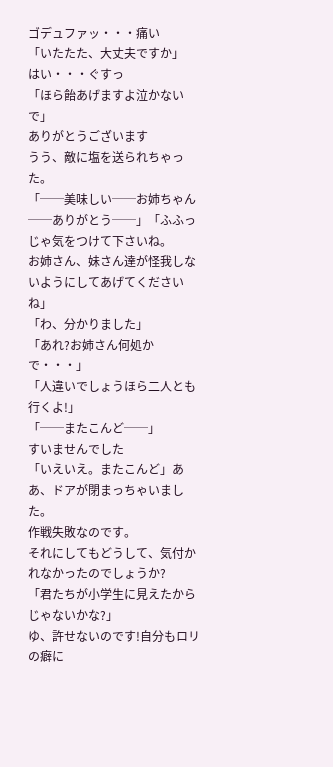ゴデュファッ・・・痛い
「いたたた、大丈夫ですか」
はい・・・ぐすっ
「ほら飴あげますよ泣かないで」
ありがとうございます
うう、敵に塩を送られちゃった。
「──美味しい──お姉ちゃん──ありがとう──」「ふふっじゃ気をつけて下さいね。
お姉さん、妹さん達が怪我しないようにしてあげてくださいね」
「わ、分かりました」
「あれ?お姉さん何処かで・・・」
「人違いでしょうほら二人とも行くよ!」
「──またこんど──」
すいませんでした
「いえいえ。またこんど」ああ、ドアが閉まっちゃいました。
作戦失敗なのです。
それにしてもどうして、気付かれなかったのでしょうか?
「君たちが小学生に見えたからじゃないかな?」
ゆ、許せないのです!自分もロリの癖に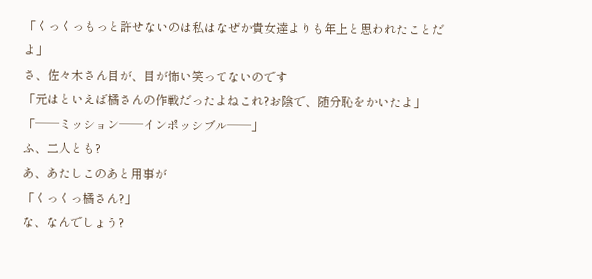「くっくっもっと許せないのは私はなぜか貴女達よりも年上と思われたことだよ」
さ、佐々木さん目が、目が怖い笑ってないのです
「元はといえば橘さんの作戦だったよねこれ?お陰で、随分恥をかいたよ」
「──ミッション──インポッシブル──」
ふ、二人とも?
あ、あたしこのあと用事が
「くっくっ橘さん?」
な、なんでしょう?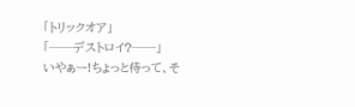「トリックオア」
「──デストロイ?──」
いやぁー!ちょっと待って、そ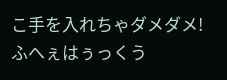こ手を入れちゃダメダメ!ふへぇはぅっくう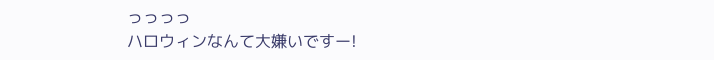っっっっ
ハロウィンなんて大嫌いですー!